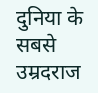दुनिया के सबसे उम्रदराज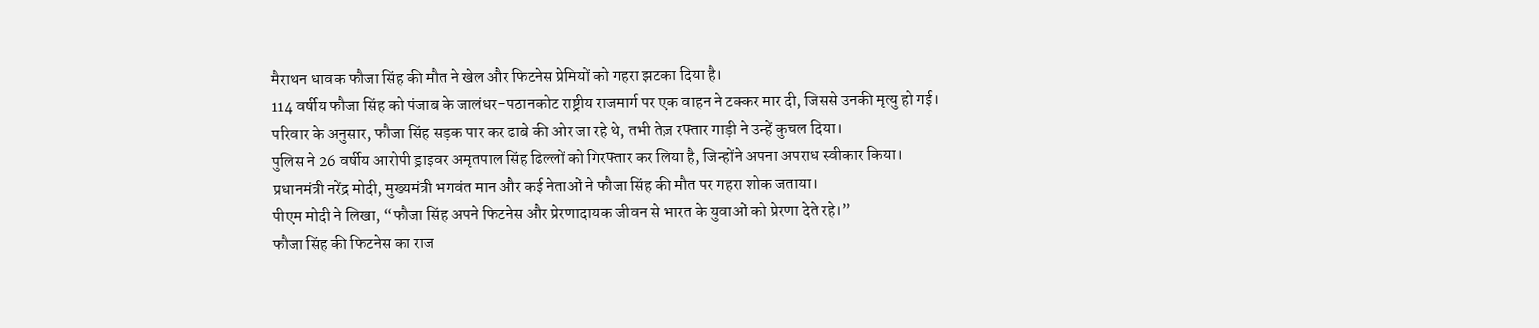मैराथन धावक फौजा सिंह की मौत ने खेल और फिटनेस प्रेमियों को गहरा झटका दिया है।
114 वर्षीय फौजा सिंह को पंजाब के जालंधर-पठानकोट राष्ट्रीय राजमार्ग पर एक वाहन ने टक्कर मार दी, जिससे उनकी मृत्यु हो गई।
परिवार के अनुसार, फौजा सिंह सड़क पार कर ढाबे की ओर जा रहे थे, तभी तेज़ रफ्तार गाड़ी ने उन्हें कुचल दिया।
पुलिस ने 26 वर्षीय आरोपी ड्राइवर अमृतपाल सिंह ढिल्लों को गिरफ्तार कर लिया है, जिन्होंने अपना अपराध स्वीकार किया।
प्रधानमंत्री नरेंद्र मोदी, मुख्यमंत्री भगवंत मान और कई नेताओं ने फौजा सिंह की मौत पर गहरा शोक जताया।
पीएम मोदी ने लिखा, “फौजा सिंह अपने फिटनेस और प्रेरणादायक जीवन से भारत के युवाओं को प्रेरणा देते रहे।”
फौजा सिंह की फिटनेस का राज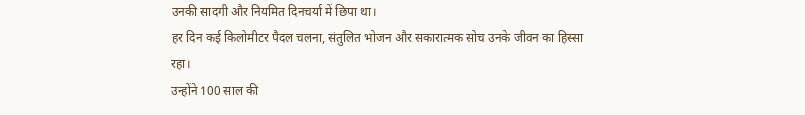उनकी सादगी और नियमित दिनचर्या में छिपा था।
हर दिन कई किलोमीटर पैदल चलना, संतुलित भोजन और सकारात्मक सोच उनके जीवन का हिस्सा रहा।
उन्होंने 100 साल की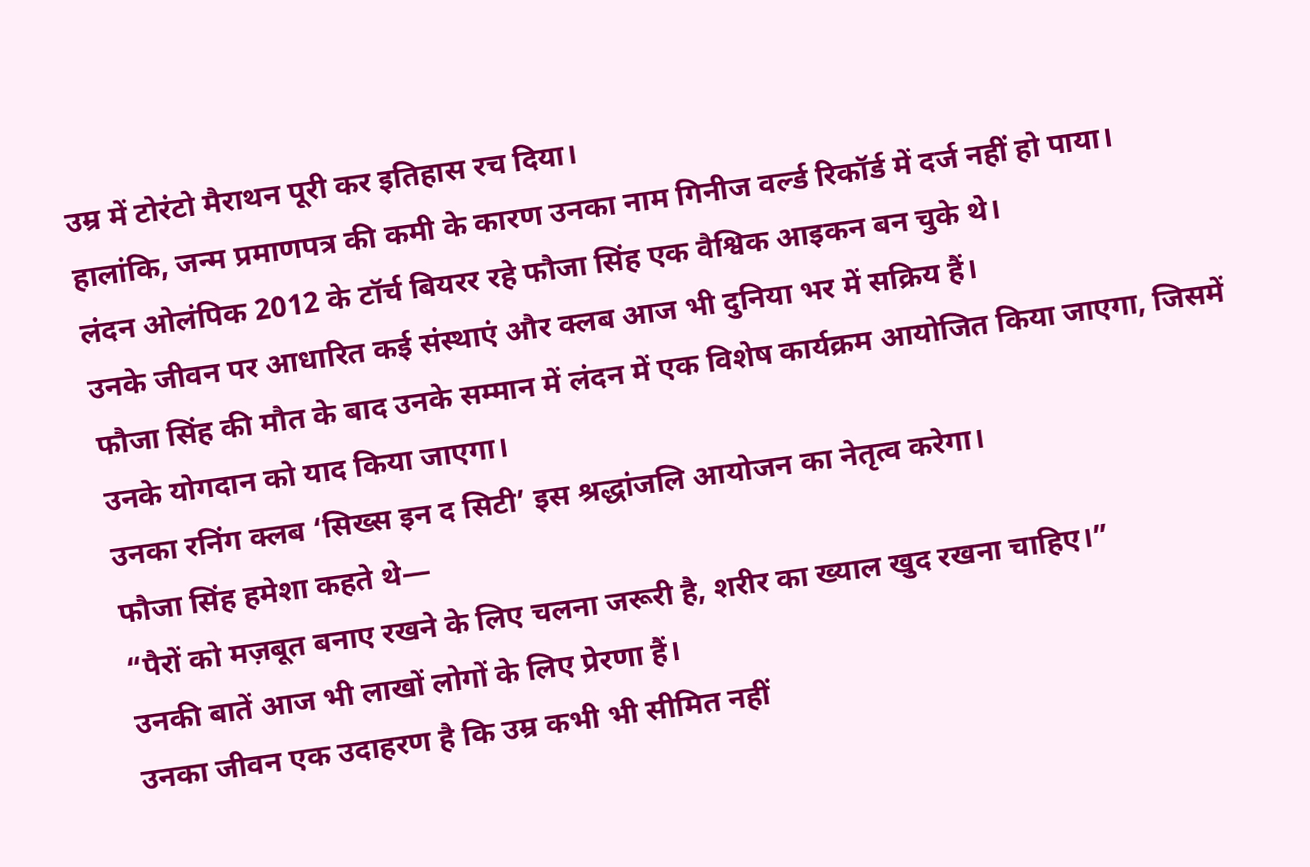उम्र में टोरंटो मैराथन पूरी कर इतिहास रच दिया।
हालांकि, जन्म प्रमाणपत्र की कमी के कारण उनका नाम गिनीज वर्ल्ड रिकॉर्ड में दर्ज नहीं हो पाया।
लंदन ओलंपिक 2012 के टॉर्च बियरर रहे फौजा सिंह एक वैश्विक आइकन बन चुके थे।
उनके जीवन पर आधारित कई संस्थाएं और क्लब आज भी दुनिया भर में सक्रिय हैं।
फौजा सिंह की मौत के बाद उनके सम्मान में लंदन में एक विशेष कार्यक्रम आयोजित किया जाएगा, जिसमें उनके योगदान को याद किया जाएगा।
उनका रनिंग क्लब ‘सिख्स इन द सिटी’ इस श्रद्धांजलि आयोजन का नेतृत्व करेगा।
फौजा सिंह हमेशा कहते थे—
“पैरों को मज़बूत बनाए रखने के लिए चलना जरूरी है, शरीर का ख्याल खुद रखना चाहिए।”
उनकी बातें आज भी लाखों लोगों के लिए प्रेरणा हैं।
उनका जीवन एक उदाहरण है कि उम्र कभी भी सीमित नहीं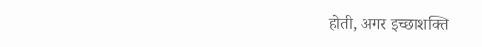होती, अगर इच्छाशक्ति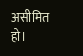असीमित हो।